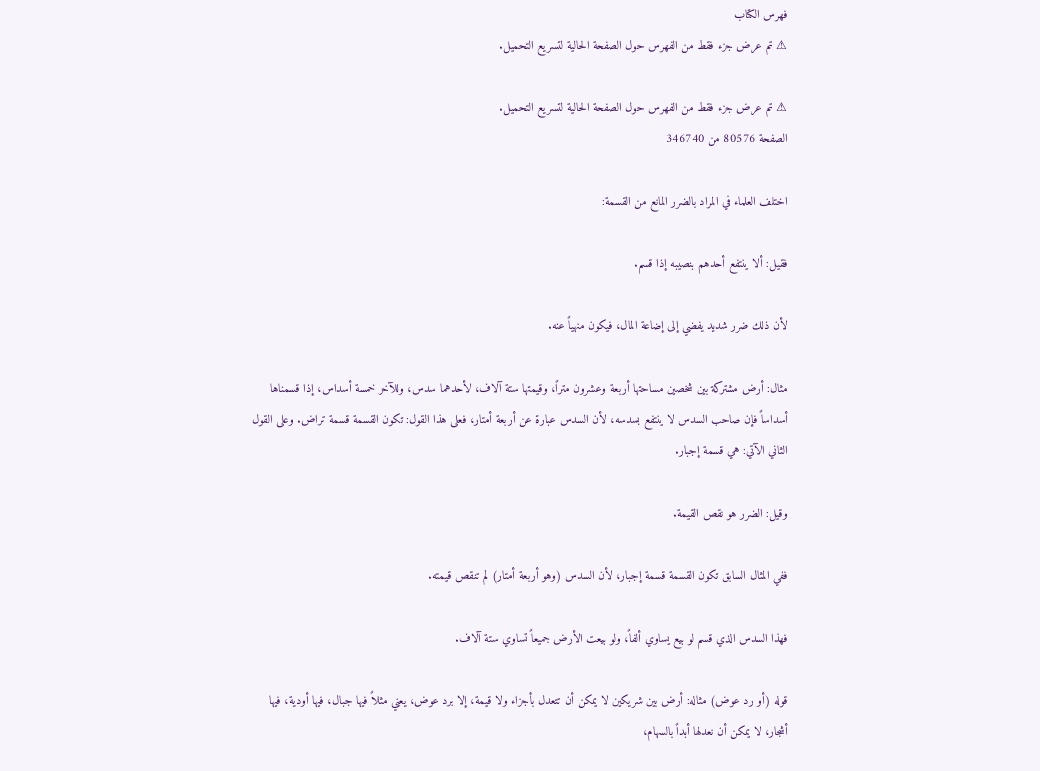فهرس الكتاب
⚠ تم عرض جزء فقط من الفهرس حول الصفحة الحالية لتسريع التحميل.

⚠ تم عرض جزء فقط من الفهرس حول الصفحة الحالية لتسريع التحميل.
الصفحة 80576 من 346740

اختلف العلماء في المراد بالضرر المانع من القسمة:

فقيل: ألا ينتفع أحدهم بنصيبه إذا قسم.

لأن ذلك ضرر شديد يفضي إلى إضاعة المال، فيكون منهياً عنه.

مثال: أرض مشتركة بين شخصين مساحتها أربعة وعشرون متراً، وقيمتها ستة آلاف، لأحدهما سدس، وللآخر خمسة أسداس، إذا قسمناها أسداساً فإن صاحب السدس لا ينتفع بسدسه، لأن السدس عبارة عن أربعة أمتار، فعلى هذا القول: تكون القسمة قسمة تراض. وعلى القول الثاني الآتي: هي قسمة إجبار.

وقيل: الضرر هو نقص القيمة.

ففي المثال السابق تكون القسمة قسمة إجبار، لأن السدس (وهو أربعة أمتار) لم تنقص قيمته.

فهذا السدس الذي قسم لو بيع يساوي ألفاً، ولو بيعت الأرض جميعاً تساوي ستة آلاف.

قوله (أو رد عوض) مثاله: أرض بين شريكين لا يمكن أن تتعدل بأجزاء ولا قيمة، إلا برد عوض، يعني مثلاً فيها جبال، فيها أودية، فيها أشجار، لا يمكن أن نعدلها أبداً بالسهام،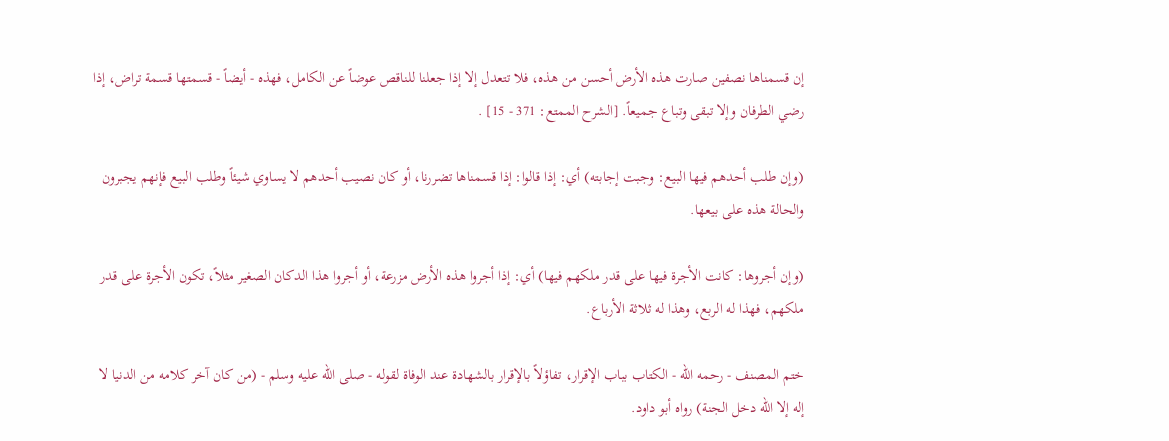إن قسمناها نصفين صارت هذه الأرض أحسن من هذه، فلا تتعدل إلا إذا جعلنا للناقص عوضاً عن الكامل، فهذه - أيضاً - قسمتها قسمة تراض، إذا رضي الطرفان وإلا تبقى وتباع جميعاً. [الشرح الممتع: 371 - 15] .

(وإن طلب أحدهم فيها البيع: وجبت إجابته) أي: إذا قالوا: إذا قسمناها تضررنا، أو كان نصيب أحدهم لا يساوي شيئاً وطلب البيع فإنهم يجبرون والحالة هذه على بيعها.

(وإن أجروها: كانت الأجرة فيها على قدر ملكهم فيها) أي: إذا أجروا هذه الأرض مزرعة، أو أجروا هذا الدكان الصغير مثلاً، تكون الأجرة على قدر ملكهم، فهذا له الربع، وهذا له ثلاثة الأرباع.

ختم المصنف - رحمه الله - الكتاب بباب الإقرار، تفاؤلاً بالإقرار بالشهادة عند الوفاة لقوله - صلى الله عليه وسلم - (من كان آخر كلامه من الدنيا لا إله إلا الله دخل الجنة) رواه أبو داود.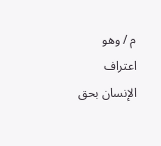م / وهو اعتراف الإنسان بحق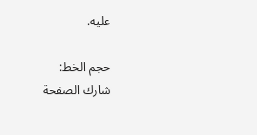عليه.

حجم الخط:
شارك الصفحة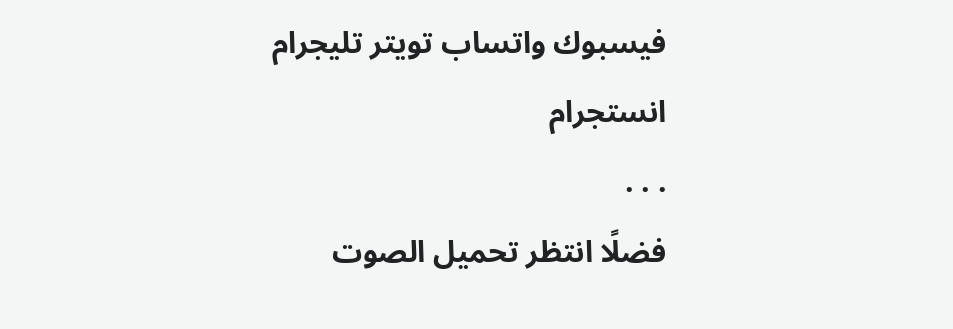فيسبوك واتساب تويتر تليجرام انستجرام
. . .
فضلًا انتظر تحميل الصوت